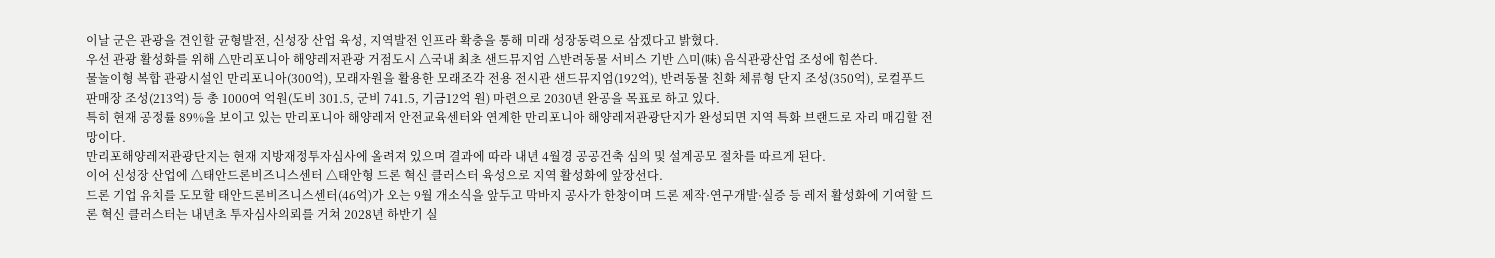이날 군은 관광을 견인할 균형발전, 신성장 산업 육성, 지역발전 인프라 확충을 통해 미래 성장동력으로 삼겠다고 밝혔다.
우선 관광 활성화를 위해 △만리포니아 해양레저관광 거점도시 △국내 최초 샌드뮤지엄 △반려동물 서비스 기반 △미(味) 음식관광산업 조성에 힘쓴다.
물놀이형 복합 관광시설인 만리포니아(300억), 모래자원을 활용한 모래조각 전용 전시관 샌드뮤지엄(192억), 반려동물 친화 체류형 단지 조성(350억), 로컬푸드 판매장 조성(213억) 등 총 1000여 억원(도비 301.5, 군비 741.5, 기금12억 원) 마련으로 2030년 완공을 목표로 하고 있다.
특히 현재 공정률 89%을 보이고 있는 만리포니아 해양레저 안전교육센터와 연계한 만리포니아 해양레저관광단지가 완성되면 지역 특화 브랜드로 자리 매김할 전망이다.
만리포해양레저관광단지는 현재 지방재정투자심사에 올려져 있으며 결과에 따라 내년 4월경 공공건축 심의 및 설계공모 절차를 따르게 된다.
이어 신성장 산업에 △태안드론비즈니스센터 △태안형 드론 혁신 클러스터 육성으로 지역 활성화에 앞장선다.
드론 기업 유치를 도모할 태안드론비즈니스센터(46억)가 오는 9월 개소식을 앞두고 막바지 공사가 한창이며 드론 제작·연구개발·실증 등 레저 활성화에 기여할 드론 혁신 클러스터는 내년초 투자심사의뢰를 거쳐 2028년 하반기 실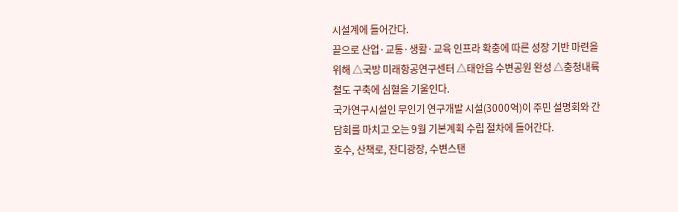시설계에 들어간다.
끝으로 산업·교통·생활·교육 인프라 확충에 따른 성장 기반 마련을 위해 △국방 미래항공연구센터 △태안읍 수변공원 완성 △충청내륙철도 구축에 심혈을 기울인다.
국가연구시설인 무인기 연구개발 시설(3000억)이 주민 설명회와 간담회를 마치고 오는 9월 기본계획 수립 절차에 들어간다.
호수, 산책로, 잔디광장, 수변스탠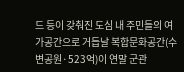드 등이 갖춰진 도심 내 주민들의 여가공간으로 거듭날 복합문화공간(수변공원·523억)이 연말 군관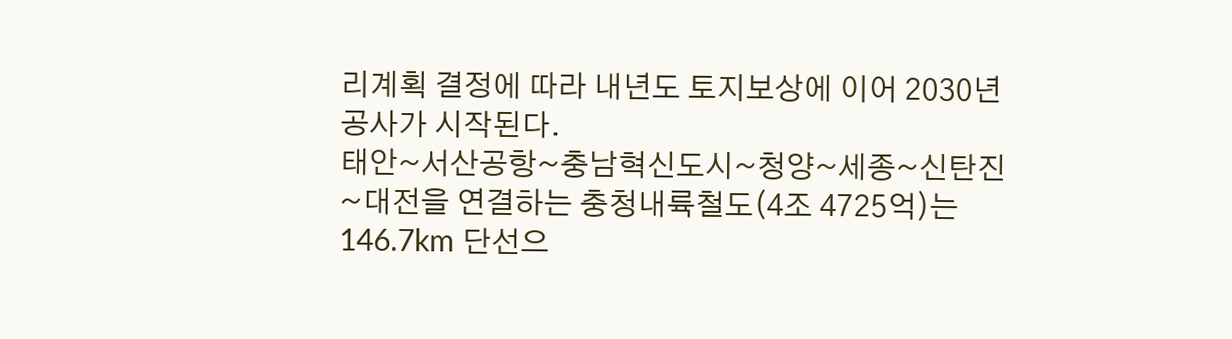리계획 결정에 따라 내년도 토지보상에 이어 2030년 공사가 시작된다.
태안~서산공항~충남혁신도시~청양~세종~신탄진~대전을 연결하는 충청내륙철도(4조 4725억)는 146.7km 단선으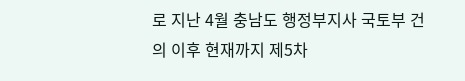로 지난 4월 충남도 행정부지사 국토부 건의 이후 현재까지 제5차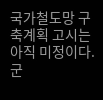국가철도망 구축계획 고시는 아직 미정이다. 군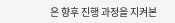은 향후 진행 과정을 지켜본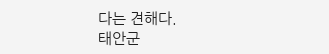다는 견해다.
태안군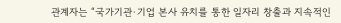관계자는 “국가기관·기업 본사 유치를 통한 일자리 창출과 지속적인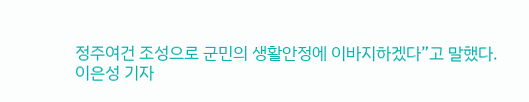정주여건 조성으로 군민의 생활안정에 이바지하겠다”고 말했다.
이은성 기자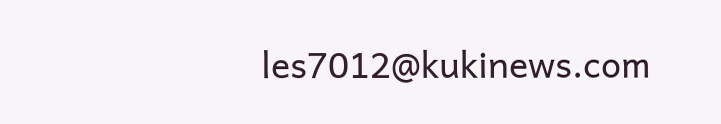les7012@kukinews.com